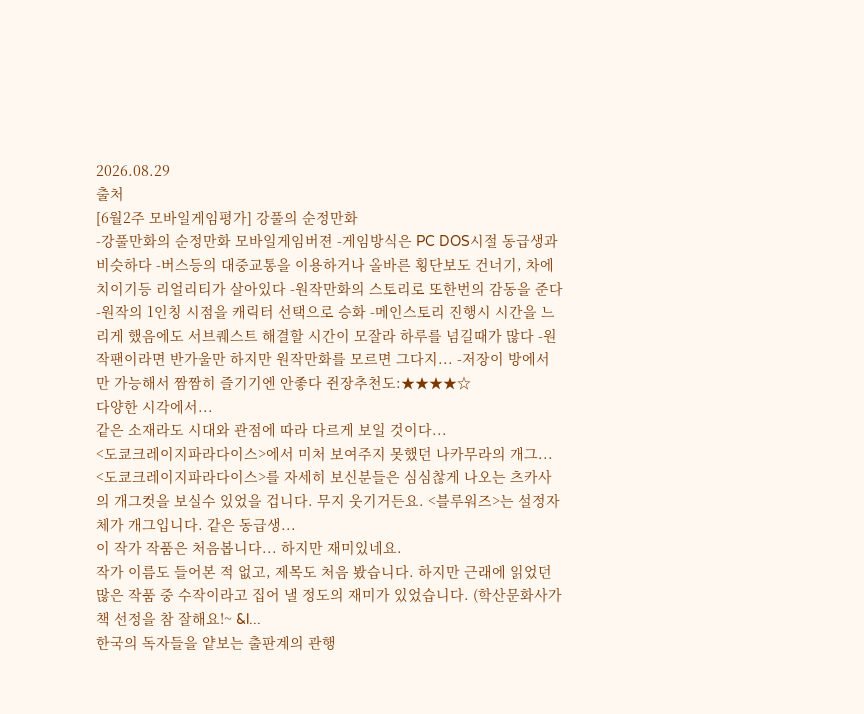2026.08.29
출처
[6월2주 모바일게임평가] 강풀의 순정만화
-강풀만화의 순정만화 모바일게임버젼 -게임방식은 PC DOS시절 동급생과 비슷하다 -버스등의 대중교통을 이용하거나 올바른 횡단보도 건너기, 차에 치이기등 리얼리티가 살아있다 -원작만화의 스토리로 또한번의 감동을 준다 -원작의 1인칭 시점을 캐릭터 선택으로 승화 -메인스토리 진행시 시간을 느리게 했음에도 서브퀘스트 해결할 시간이 모잘라 하루를 넘길때가 많다 -원작팬이라면 반가울만 하지만 원작만화를 모르면 그다지... -저장이 방에서만 가능해서 짬짬히 즐기기엔 안좋다 쥔장추천도:★★★★☆
다양한 시각에서...
같은 소재라도 시대와 관점에 따라 다르게 보일 것이다...
<도쿄크레이지파라다이스>에서 미처 보여주지 못했던 나카무라의 개그...
<도쿄크레이지파라다이스>를 자세히 보신분들은 심심찮게 나오는 츠카사의 개그컷을 보실수 있었을 겁니다. 무지 웃기거든요. <블루워즈>는 설정자체가 개그입니다. 같은 동급생...
이 작가 작품은 처음봅니다... 하지만 재미있네요.
작가 이름도 들어본 적 없고, 제목도 처음 봤습니다. 하지만 근래에 읽었던 많은 작품 중 수작이라고 집어 낼 정도의 재미가 있었습니다. (학산문화사가 책 선정을 참 잘해요!~ &l...
한국의 독자들을 얕보는 출판계의 관행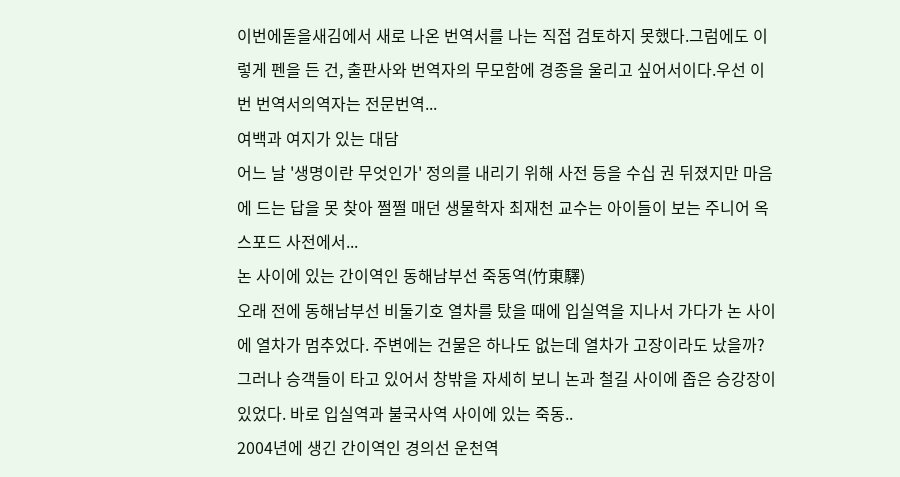이번에돋을새김에서 새로 나온 번역서를 나는 직접 검토하지 못했다.그럼에도 이렇게 펜을 든 건, 출판사와 번역자의 무모함에 경종을 울리고 싶어서이다.우선 이번 번역서의역자는 전문번역...
여백과 여지가 있는 대담
어느 날 '생명이란 무엇인가' 정의를 내리기 위해 사전 등을 수십 권 뒤졌지만 마음에 드는 답을 못 찾아 쩔쩔 매던 생물학자 최재천 교수는 아이들이 보는 주니어 옥스포드 사전에서...
논 사이에 있는 간이역인 동해남부선 죽동역(竹東驛)
오래 전에 동해남부선 비둘기호 열차를 탔을 때에 입실역을 지나서 가다가 논 사이에 열차가 멈추었다. 주변에는 건물은 하나도 없는데 열차가 고장이라도 났을까? 그러나 승객들이 타고 있어서 창밖을 자세히 보니 논과 철길 사이에 좁은 승강장이 있었다. 바로 입실역과 불국사역 사이에 있는 죽동..
2004년에 생긴 간이역인 경의선 운천역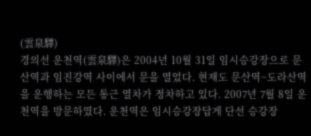(雲泉驛)
경의선 운천역(雲泉驛)은 2004년 10월 31일 임시승강장으로 문산역과 임진강역 사이에서 문을 열었다. 현재도 문산역~도라산역을 운행하는 모든 통근 열차가 정차하고 있다. 2007년 7월 8일 운천역을 방문하였다. 운천역은 임시승강장답게 단선 승강장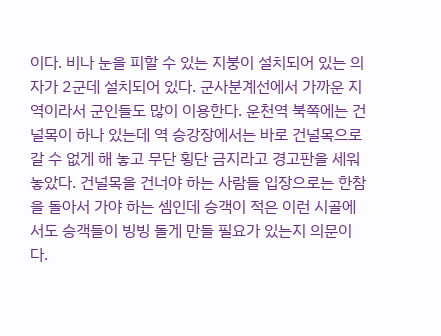이다. 비나 눈을 피할 수 있는 지붕이 설치되어 있는 의자가 2군데 설치되어 있다. 군사분계선에서 가까운 지역이라서 군인들도 많이 이용한다. 운천역 북쪽에는 건널목이 하나 있는데 역 승강장에서는 바로 건널목으로 갈 수 없게 해 놓고 무단 횡단 금지라고 경고판을 세워 놓았다. 건널목을 건너야 하는 사람들 입장으로는 한참을 돌아서 가야 하는 셈인데 승객이 적은 이런 시골에서도 승객들이 빙빙 돌게 만들 필요가 있는지 의문이다.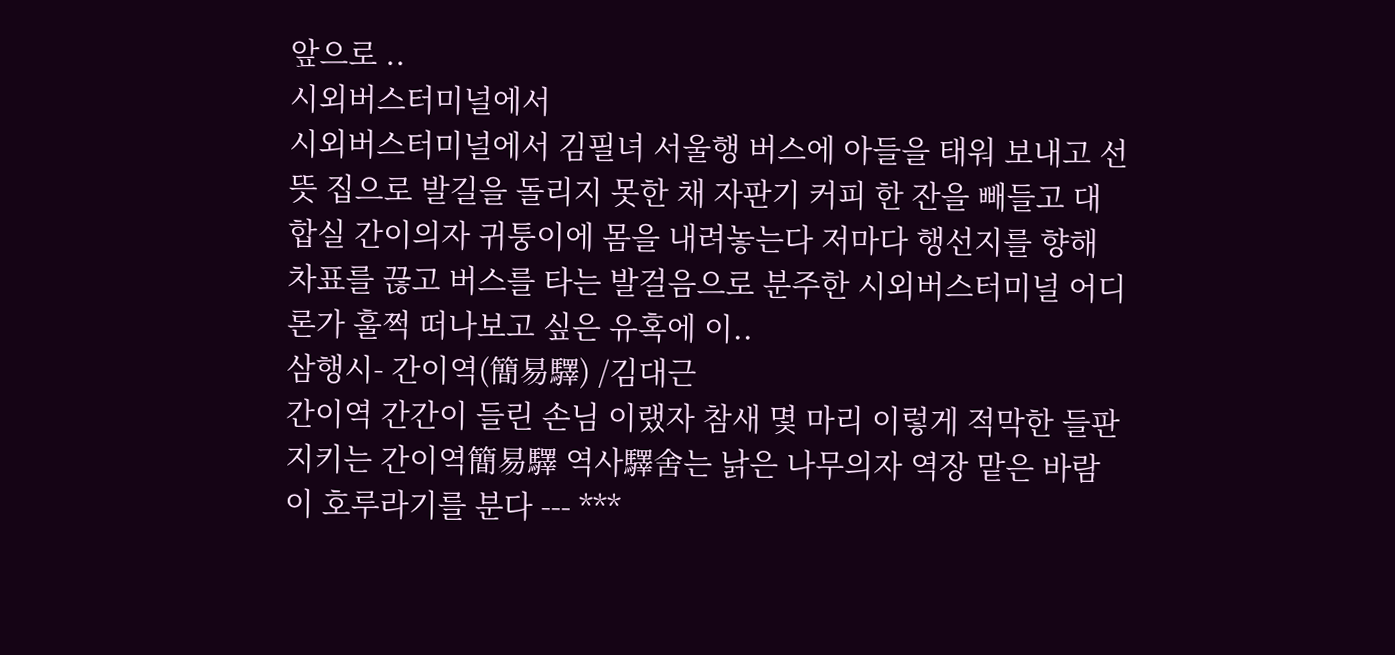앞으로 ..
시외버스터미널에서
시외버스터미널에서 김필녀 서울행 버스에 아들을 태워 보내고 선뜻 집으로 발길을 돌리지 못한 채 자판기 커피 한 잔을 빼들고 대합실 간이의자 귀퉁이에 몸을 내려놓는다 저마다 행선지를 향해 차표를 끊고 버스를 타는 발걸음으로 분주한 시외버스터미널 어디론가 훌쩍 떠나보고 싶은 유혹에 이..
삼행시- 간이역(簡易驛) /김대근
간이역 간간이 들린 손님 이랬자 참새 몇 마리 이렇게 적막한 들판 지키는 간이역簡易驛 역사驛舍는 낡은 나무의자 역장 맡은 바람이 호루라기를 분다 --- ***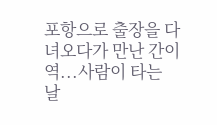포항으로 출장을 다녀오다가 만난 간이역...사람이 타는 날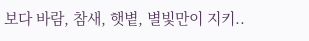보다 바람, 참새, 햇볕, 별빛만이 지키..